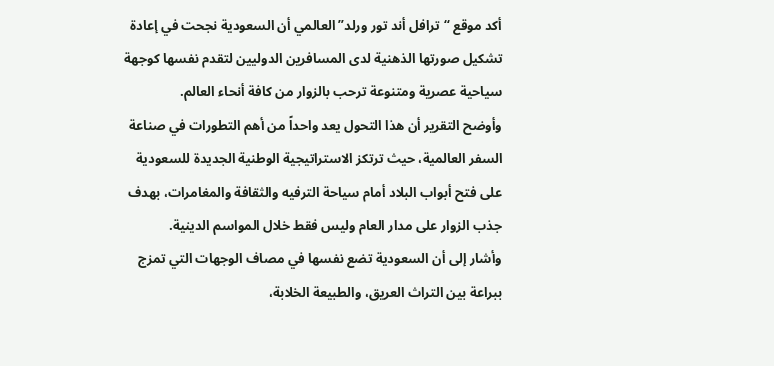أكد موقع “ترافل أند تور ورلد” العالمي أن السعودية نجحت في إعادة تشكيل صورتها الذهنية لدى المسافرين الدوليين لتقدم نفسها كوجهة سياحية عصرية ومتنوعة ترحب بالزوار من كافة أنحاء العالم.
وأوضح التقرير أن هذا التحول يعد واحداً من أهم التطورات في صناعة السفر العالمية، حيث ترتكز الاستراتيجية الوطنية الجديدة للسعودية على فتح أبواب البلاد أمام سياحة الترفيه والثقافة والمغامرات، بهدف جذب الزوار على مدار العام وليس فقط خلال المواسم الدينية.
وأشار إلى أن السعودية تضع نفسها في مصاف الوجهات التي تمزج ببراعة بين التراث العريق، والطبيعة الخلابة،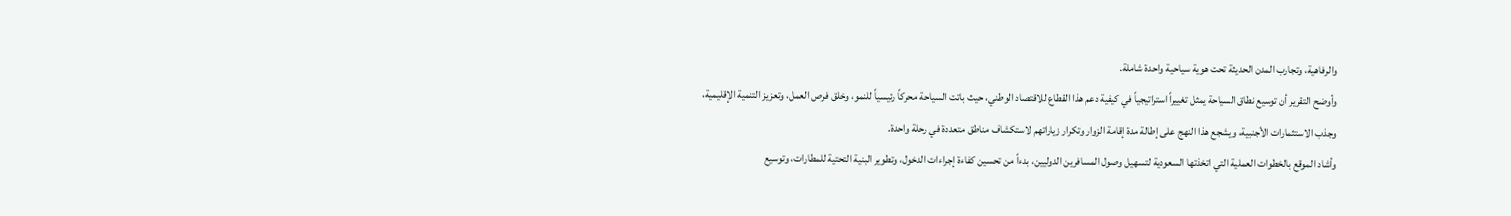والرفاهية، وتجارب المدن الحديثة تحت هوية سياحية واحدة شاملة.
وأوضح التقرير أن توسيع نطاق السياحة يمثل تغييراً استراتيجياً في كيفية دعم هذا القطاع للاقتصاد الوطني، حيث باتت السياحة محركاً رئيسياً للنمو، وخلق فرص العمل، وتعزيز التنمية الإقليمية، وجذب الاستثمارات الأجنبية، ويشجع هذا النهج على إطالة مدة إقامة الزوار وتكرار زياراتهم لاستكشاف مناطق متعددة في رحلة واحدة.
وأشاد الموقع بالخطوات العملية التي اتخذتها السعودية لتسهيل وصول المسافرين الدوليين، بدءاً من تحسين كفاءة إجراءات الدخول، وتطوير البنية التحتية للمطارات، وتوسيع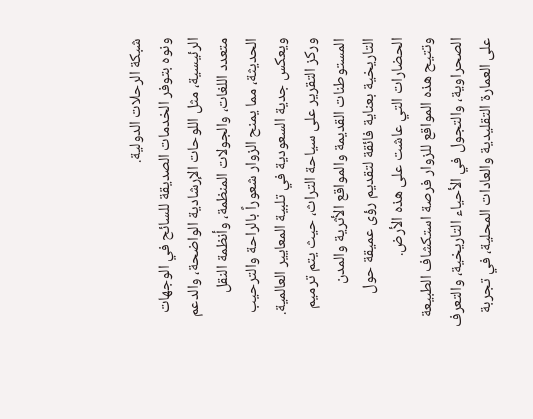شبكة الرحلات الدولية.
ونوه بتوفر الخدمات الصديقة للسائح في الوجهات الرئيسية، مثل اللوحات الإرشادية الواضحة، والدعم متعدد اللغات، والجولات المنظمة، وأنظمة النقل الحديثة، مما يمنح الزوار شعوراً بالراحة والترحيب ويعكس جدية السعودية في تلبية المعايير العالمية.
وركز التقرير على سياحة التراث، حيث يتم ترميم المستوطنات القديمة والمواقع الأثرية والمدن التاريخية بعناية فائقة لتقديم رؤى عميقة حول الحضارات التي عاشت على هذه الأرض.
وتتيح هذه المواقع للزوار فرصة استكشاف الطبيعة الصحراوية، والتجول في الأحياء التاريخية، والتعرف على العمارة التقليدية والعادات المحلية، في تجربة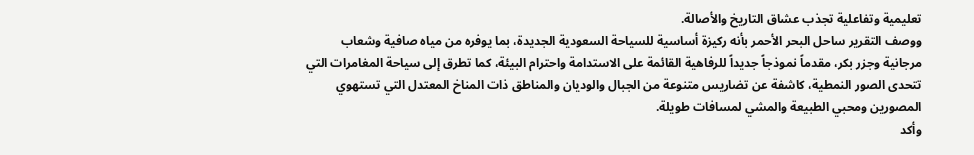تعليمية وتفاعلية تجذب عشاق التاريخ والأصالة.
ووصف التقرير ساحل البحر الأحمر بأنه ركيزة أساسية للسياحة السعودية الجديدة، بما يوفره من مياه صافية وشعاب مرجانية وجزر بكر، مقدماً نموذجاً جديداً للرفاهية القائمة على الاستدامة واحترام البيئة، كما تطرق إلى سياحة المغامرات التي تتحدى الصور النمطية، كاشفة عن تضاريس متنوعة من الجبال والوديان والمناطق ذات المناخ المعتدل التي تستهوي المصورين ومحبي الطبيعة والمشي لمسافات طويلة.
وأكد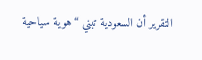التقرير أن السعودية تبني “هوية سياحية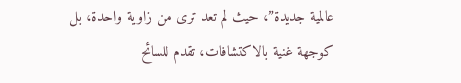عالمية جديدة”، حيث لم تعد ترى من زاوية واحدة، بل كوجهة غنية بالاكتشافات، تقدم للسائح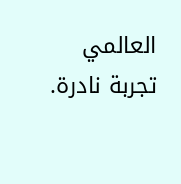العالمي تجربة نادرة.